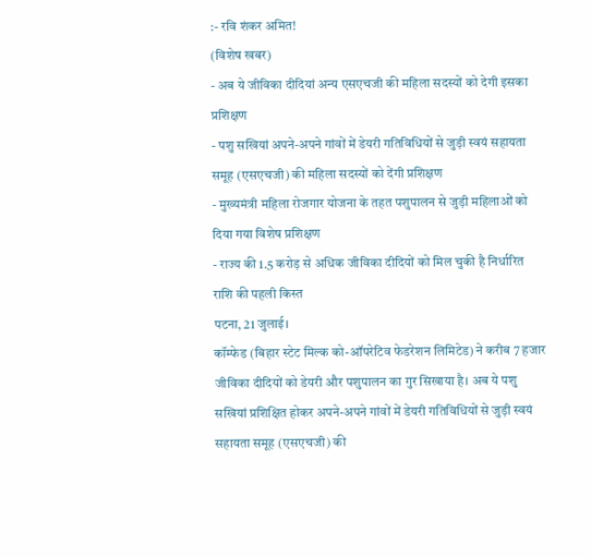:- रवि शंकर अमित!
(विशेष खबर)
- अब ये जीविका दीदियां अन्य एसएचजी की महिला सदस्यों को देगी इसका प्रशिक्षण
- पशु सखियां अपने-अपने गांवों में डेयरी गतिविधियों से जुड़ी स्वयं सहायता समूह (एसएचजी) की महिला सदस्यों को देंगी प्रशिक्षण
- मुख्यमंत्री महिला रोजगार योजना के तहत पशुपालन से जुड़ी महिलाओं को दिया गया विशेष प्रशिक्षण
- राज्य की 1.5 करोड़ से अधिक जीविका दीदियों को मिल चुकी है निर्धारित राशि की पहली किस्त
पटना, 21 जुलाई।
कॉम्फेड (बिहार स्टेट मिल्क को-ऑपरेटिव फेडरेशन लिमिटेड) ने करीब 7 हजार जीविका दीदियों को डेयरी और पशुपालन का गुर सिखाया है। अब ये पशु सखियां प्रशिक्षित होकर अपने-अपने गांवों में डेयरी गतिविधियों से जुड़ी स्वयं सहायता समूह (एसएचजी) की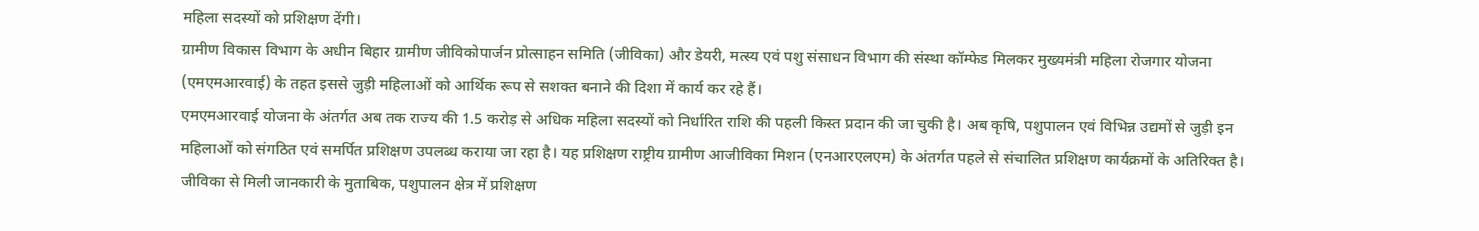महिला सदस्यों को प्रशिक्षण देंगी।
ग्रामीण विकास विभाग के अधीन बिहार ग्रामीण जीविकोपार्जन प्रोत्साहन समिति (जीविका) और डेयरी, मत्स्य एवं पशु संसाधन विभाग की संस्था कॉम्फेड मिलकर मुख्यमंत्री महिला रोजगार योजना (एमएमआरवाई) के तहत इससे जुड़ी महिलाओं को आर्थिक रूप से सशक्त बनाने की दिशा में कार्य कर रहे हैं।
एमएमआरवाई योजना के अंतर्गत अब तक राज्य की 1.5 करोड़ से अधिक महिला सदस्यों को निर्धारित राशि की पहली किस्त प्रदान की जा चुकी है। अब कृषि, पशुपालन एवं विभिन्न उद्यमों से जुड़ी इन महिलाओं को संगठित एवं समर्पित प्रशिक्षण उपलब्ध कराया जा रहा है। यह प्रशिक्षण राष्ट्रीय ग्रामीण आजीविका मिशन (एनआरएलएम) के अंतर्गत पहले से संचालित प्रशिक्षण कार्यक्रमों के अतिरिक्त है।
जीविका से मिली जानकारी के मुताबिक, पशुपालन क्षेत्र में प्रशिक्षण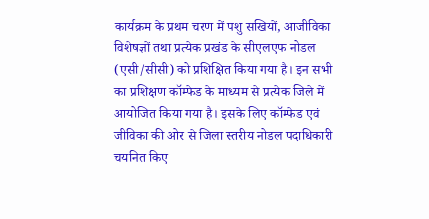कार्यक्रम के प्रथम चरण में पशु सखियों, आजीविका विशेषज्ञों तथा प्रत्येक प्रखंड के सीएलएफ नोडल (एसी/सीसी) को प्रशिक्षित किया गया है। इन सभी का प्रशिक्षण कॉम्फेड के माध्यम से प्रत्येक जिले में आयोजित किया गया है। इसके लिए कॉम्फेड एवं जीविका की ओर से जिला स्तरीय नोडल पदाधिकारी चयनित किए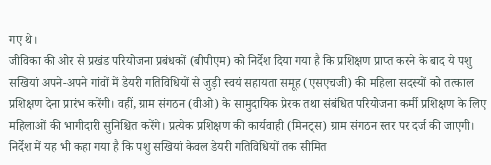गए थे।
जीविका की ओर से प्रखंड परियोजना प्रबंधकों (बीपीएम) को निर्देश दिया गया है कि प्रशिक्षण प्राप्त करने के बाद ये पशु सखियां अपने-अपने गांवों में डेयरी गतिविधियों से जुड़ी स्वयं सहायता समूह (एसएचजी) की महिला सदस्यों को तत्काल प्रशिक्षण देना प्रारंभ करेंगी। वहीं, ग्राम संगठन (वीओ) के सामुदायिक प्रेरक तथा संबंधित परियोजना कर्मी प्रशिक्षण के लिए महिलाओं की भागीदारी सुनिश्चित करेंगे। प्रत्येक प्रशिक्षण की कार्यवाही (मिनट्स) ग्राम संगठन स्तर पर दर्ज की जाएगी।
निर्देश में यह भी कहा गया है कि पशु सखियां केवल डेयरी गतिविधियों तक सीमित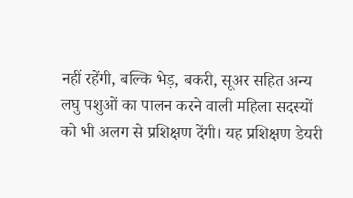नहीं रहेंगी, बल्कि भेड़, बकरी, सूअर सहित अन्य लघु पशुओं का पालन करने वाली महिला सदस्यों को भी अलग से प्रशिक्षण देंगी। यह प्रशिक्षण डेयरी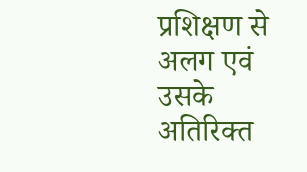प्रशिक्षण से अलग एवं उसके अतिरिक्त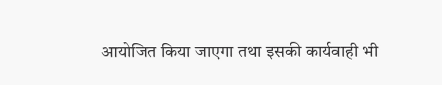आयोजित किया जाएगा तथा इसकी कार्यवाही भी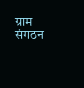ग्राम संगठन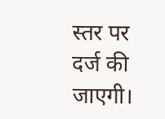स्तर पर दर्ज की जाएगी।